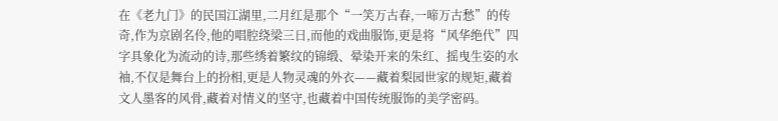在《老九门》的民国江湖里,二月红是那个“一笑万古春,一啼万古愁”的传奇,作为京剧名伶,他的唱腔绕梁三日,而他的戏曲服饰,更是将“风华绝代”四字具象化为流动的诗,那些绣着繁纹的锦缎、晕染开来的朱红、摇曳生姿的水袖,不仅是舞台上的扮相,更是人物灵魂的外衣——藏着梨园世家的规矩,藏着文人墨客的风骨,藏着对情义的坚守,也藏着中国传统服饰的美学密码。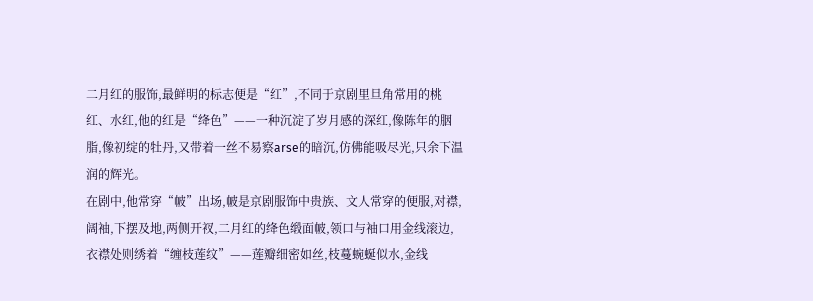二月红的服饰,最鲜明的标志便是“红”,不同于京剧里旦角常用的桃红、水红,他的红是“绛色”——一种沉淀了岁月感的深红,像陈年的胭脂,像初绽的牡丹,又带着一丝不易察arse的暗沉,仿佛能吸尽光,只余下温润的辉光。
在剧中,他常穿“帔”出场,帔是京剧服饰中贵族、文人常穿的便服,对襟,阔袖,下摆及地,两侧开衩,二月红的绛色缎面帔,领口与袖口用金线滚边,衣襟处则绣着“缠枝莲纹”——莲瓣细密如丝,枝蔓蜿蜒似水,金线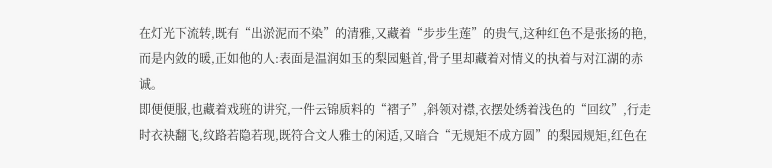在灯光下流转,既有“出淤泥而不染”的清雅,又藏着“步步生莲”的贵气,这种红色不是张扬的艳,而是内敛的暖,正如他的人:表面是温润如玉的梨园魁首,骨子里却藏着对情义的执着与对江湖的赤诚。
即便便服,也藏着戏班的讲究,一件云锦质料的“褶子”,斜领对襟,衣摆处绣着浅色的“回纹”,行走时衣袂翻飞,纹路若隐若现,既符合文人雅士的闲适,又暗合“无规矩不成方圆”的梨园规矩,红色在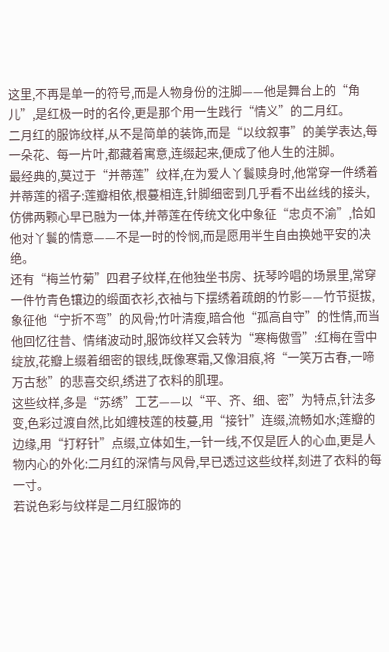这里,不再是单一的符号,而是人物身份的注脚——他是舞台上的“角儿”,是红极一时的名伶,更是那个用一生践行“情义”的二月红。
二月红的服饰纹样,从不是简单的装饰,而是“以纹叙事”的美学表达,每一朵花、每一片叶,都藏着寓意,连缀起来,便成了他人生的注脚。
最经典的,莫过于“并蒂莲”纹样,在为爱人丫鬟赎身时,他常穿一件绣着并蒂莲的褶子:莲瓣相依,根蔓相连,针脚细密到几乎看不出丝线的接头,仿佛两颗心早已融为一体,并蒂莲在传统文化中象征“忠贞不渝”,恰如他对丫鬟的情意——不是一时的怜悯,而是愿用半生自由换她平安的决绝。
还有“梅兰竹菊”四君子纹样,在他独坐书房、抚琴吟唱的场景里,常穿一件竹青色镶边的缎面衣衫,衣袖与下摆绣着疏朗的竹影——竹节挺拔,象征他“宁折不弯”的风骨;竹叶清瘦,暗合他“孤高自守”的性情,而当他回忆往昔、情绪波动时,服饰纹样又会转为“寒梅傲雪”:红梅在雪中绽放,花瓣上缀着细密的银线,既像寒霜,又像泪痕,将“一笑万古春,一啼万古愁”的悲喜交织,绣进了衣料的肌理。
这些纹样,多是“苏绣”工艺——以“平、齐、细、密”为特点,针法多变,色彩过渡自然,比如缠枝莲的枝蔓,用“接针”连缀,流畅如水;莲瓣的边缘,用“打籽针”点缀,立体如生,一针一线,不仅是匠人的心血,更是人物内心的外化:二月红的深情与风骨,早已透过这些纹样,刻进了衣料的每一寸。
若说色彩与纹样是二月红服饰的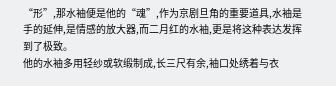“形”,那水袖便是他的“魂”,作为京剧旦角的重要道具,水袖是手的延伸,是情感的放大器,而二月红的水袖,更是将这种表达发挥到了极致。
他的水袖多用轻纱或软缎制成,长三尺有余,袖口处绣着与衣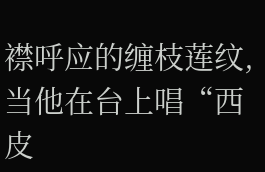襟呼应的缠枝莲纹,当他在台上唱“西皮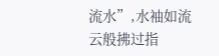流水”,水袖如流云般拂过指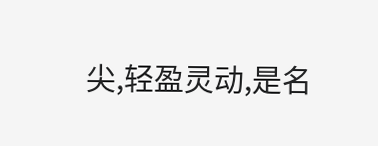尖,轻盈灵动,是名